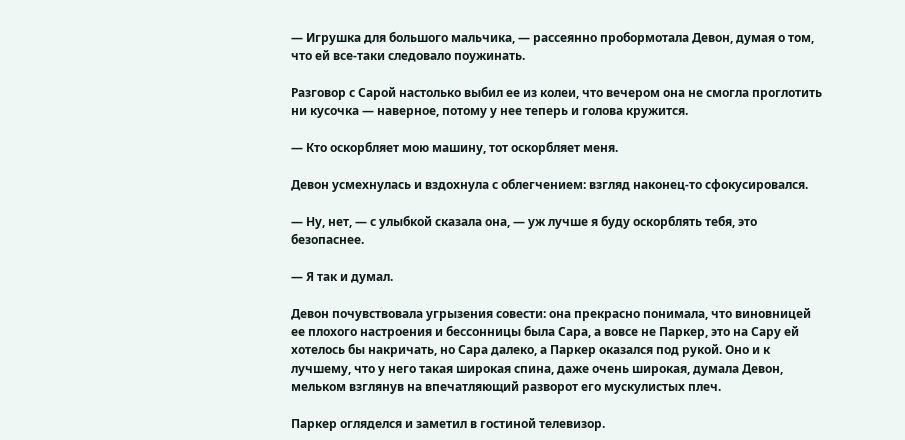— Игрушка для большого мальчика, — рассеянно пробормотала Девон, думая о том, что ей все-таки следовало поужинать.

Разговор с Сарой настолько выбил ее из колеи, что вечером она не смогла проглотить ни кусочка — наверное, потому у нее теперь и голова кружится.

— Кто оскорбляет мою машину, тот оскорбляет меня.

Девон усмехнулась и вздохнула с облегчением: взгляд наконец-то сфокусировался.

— Ну, нет, — с улыбкой сказала она, — уж лучше я буду оскорблять тебя, это безопаснее.

— Я так и думал.

Девон почувствовала угрызения совести: она прекрасно понимала, что виновницей ее плохого настроения и бессонницы была Сара, а вовсе не Паркер, это на Сару ей хотелось бы накричать, но Сара далеко, а Паркер оказался под рукой. Оно и к лучшему, что у него такая широкая спина, даже очень широкая, думала Девон, мельком взглянув на впечатляющий разворот его мускулистых плеч.

Паркер огляделся и заметил в гостиной телевизор.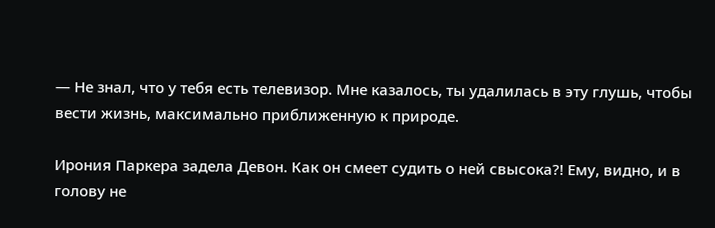— Не знал, что у тебя есть телевизор. Мне казалось, ты удалилась в эту глушь, чтобы вести жизнь, максимально приближенную к природе.

Ирония Паркера задела Девон. Как он смеет судить о ней свысока?! Ему, видно, и в голову не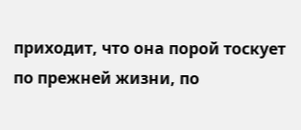приходит, что она порой тоскует по прежней жизни, по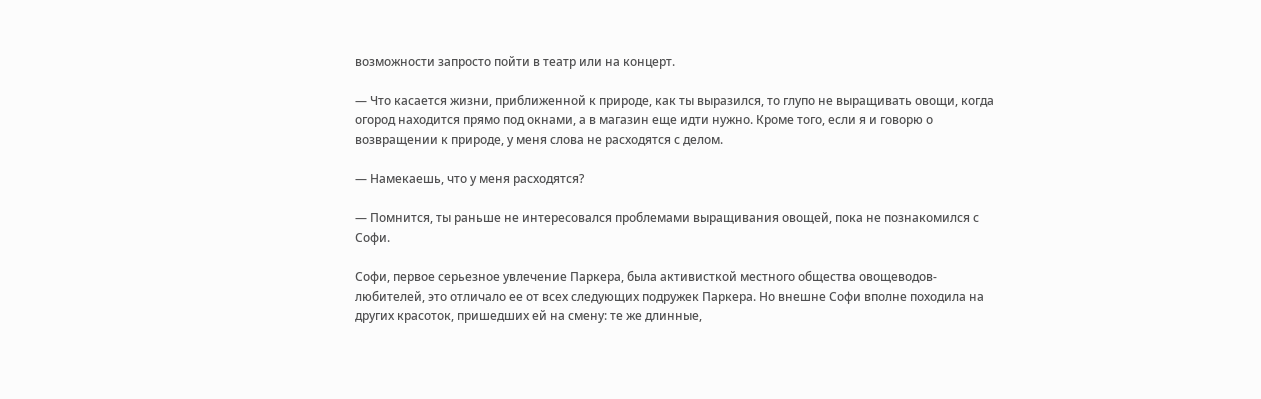возможности запросто пойти в театр или на концерт.

— Что касается жизни, приближенной к природе, как ты выразился, то глупо не выращивать овощи, когда огород находится прямо под окнами, а в магазин еще идти нужно. Кроме того, если я и говорю о возвращении к природе, у меня слова не расходятся с делом.

— Намекаешь, что у меня расходятся?

— Помнится, ты раньше не интересовался проблемами выращивания овощей, пока не познакомился с Софи.

Софи, первое серьезное увлечение Паркера, была активисткой местного общества овощеводов-любителей, это отличало ее от всех следующих подружек Паркера. Но внешне Софи вполне походила на других красоток, пришедших ей на смену: те же длинные,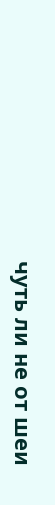чуть ли не от шеи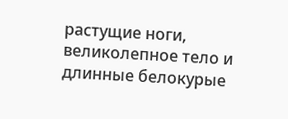растущие ноги, великолепное тело и длинные белокурые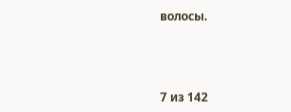волосы.



7 из 142